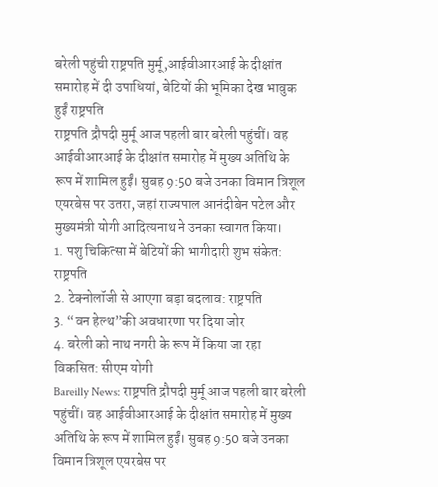बरेली पहुंची राष्ट्रपति मुर्मू,आईवीआरआई के दीक्षांत समारोह में दी उपाधियां, बेटियों की भूमिका देख भावुक हुईं राष्ट्रपति
राष्ट्रपति द्रौपदी मुर्मू आज पहली बार बरेली पहुंचीं। वह आईवीआरआई के दीक्षांत समारोह में मुख्य अतिथि के रूप में शामिल हुईं। सुबह 9:50 बजे उनका विमान त्रिशूल एयरबेस पर उतरा, जहां राज्यपाल आनंदीबेन पटेल और मुख्यमंत्री योगी आदित्यनाथ ने उनका स्वागत किया।
1. पशु चिकित्सा में बेटियों की भागीदारी शुभ संकेत: राष्ट्रपति
2. टेक्नोलॉजी से आएगा बड़ा बदलाव: राष्ट्रपति
3. “वन हेल्थ”की अवधारणा पर दिया जोर
4. बरेली को नाथ नगरी के रूप में किया जा रहा विकसित: सीएम योगी
Bareilly News: राष्ट्रपति द्रौपदी मुर्मू आज पहली बार बरेली पहुंचीं। वह आईवीआरआई के दीक्षांत समारोह में मुख्य अतिथि के रूप में शामिल हुईं। सुबह 9:50 बजे उनका विमान त्रिशूल एयरबेस पर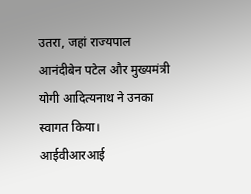उतरा, जहां राज्यपाल आनंदीबेन पटेल और मुख्यमंत्री योगी आदित्यनाथ ने उनका स्वागत किया।
आईवीआरआई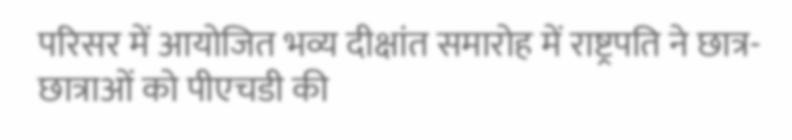परिसर में आयोजित भव्य दीक्षांत समारोह में राष्ट्रपति ने छात्र-छात्राओं को पीएचडी की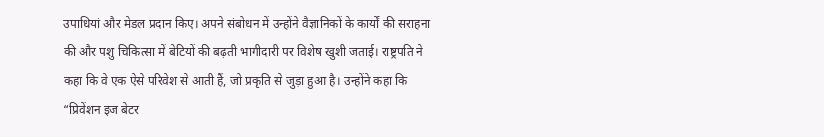उपाधियां और मेडल प्रदान किए। अपने संबोधन में उन्होंने वैज्ञानिकों के कार्यों की सराहना की और पशु चिकित्सा में बेटियों की बढ़ती भागीदारी पर विशेष खुशी जताई। राष्ट्रपति ने कहा कि वे एक ऐसे परिवेश से आती हैं, जो प्रकृति से जुड़ा हुआ है। उन्होंने कहा कि “प्रिवेंशन इज बेटर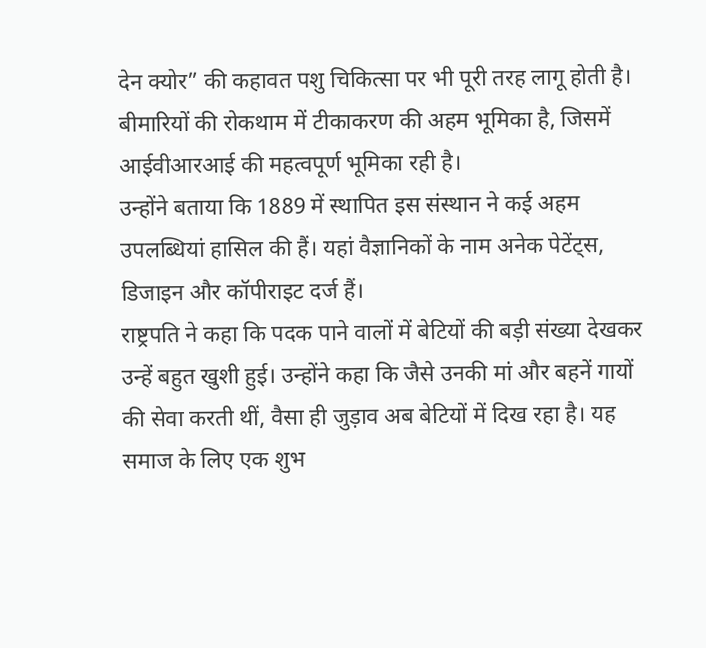देन क्योर” की कहावत पशु चिकित्सा पर भी पूरी तरह लागू होती है। बीमारियों की रोकथाम में टीकाकरण की अहम भूमिका है, जिसमें आईवीआरआई की महत्वपूर्ण भूमिका रही है।
उन्होंने बताया कि 1889 में स्थापित इस संस्थान ने कई अहम उपलब्धियां हासिल की हैं। यहां वैज्ञानिकों के नाम अनेक पेटेंट्स, डिजाइन और कॉपीराइट दर्ज हैं।
राष्ट्रपति ने कहा कि पदक पाने वालों में बेटियों की बड़ी संख्या देखकर उन्हें बहुत खुशी हुई। उन्होंने कहा कि जैसे उनकी मां और बहनें गायों की सेवा करती थीं, वैसा ही जुड़ाव अब बेटियों में दिख रहा है। यह समाज के लिए एक शुभ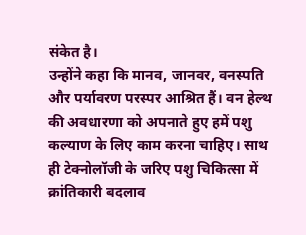संकेत है।
उन्होंने कहा कि मानव, जानवर, वनस्पति और पर्यावरण परस्पर आश्रित हैं। वन हेल्थ की अवधारणा को अपनाते हुए हमें पशु कल्याण के लिए काम करना चाहिए। साथ ही टेक्नोलॉजी के जरिए पशु चिकित्सा में क्रांतिकारी बदलाव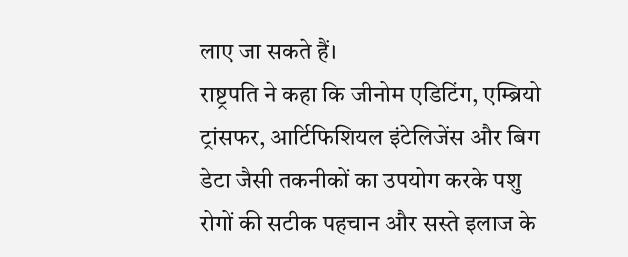लाए जा सकते हैं।
राष्ट्रपति ने कहा कि जीनोम एडिटिंग, एम्ब्रियो ट्रांसफर, आर्टिफिशियल इंटेलिजेंस और बिग डेटा जैसी तकनीकों का उपयोग करके पशु रोगों की सटीक पहचान और सस्ते इलाज के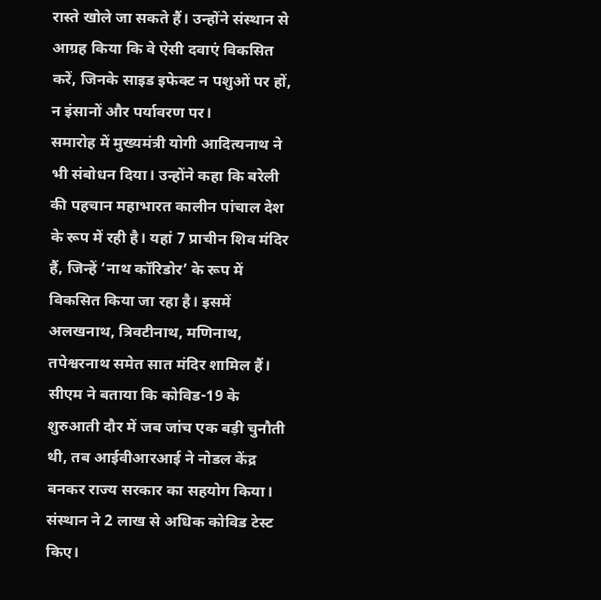रास्ते खोले जा सकते हैं। उन्होंने संस्थान से आग्रह किया कि वे ऐसी दवाएं विकसित करें, जिनके साइड इफेक्ट न पशुओं पर हों, न इंसानों और पर्यावरण पर।
समारोह में मुख्यमंत्री योगी आदित्यनाथ ने भी संबोधन दिया। उन्होंने कहा कि बरेली की पहचान महाभारत कालीन पांचाल देश के रूप में रही है। यहां 7 प्राचीन शिव मंदिर हैं, जिन्हें ‘नाथ कॉरिडोर’ के रूप में विकसित किया जा रहा है। इसमें अलखनाथ, त्रिवटीनाथ, मणिनाथ, तपेश्वरनाथ समेत सात मंदिर शामिल हैं।
सीएम ने बताया कि कोविड-19 के शुरुआती दौर में जब जांच एक बड़ी चुनौती थी, तब आईवीआरआई ने नोडल केंद्र बनकर राज्य सरकार का सहयोग किया। संस्थान ने 2 लाख से अधिक कोविड टेस्ट किए।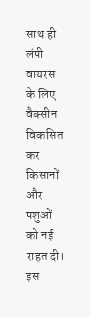साथ ही लंपी वायरस के लिए वैक्सीन विकसित कर किसानों और पशुओं को नई राहत दी। इस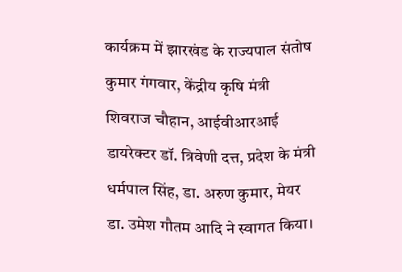कार्यक्रम में झारखंड के राज्यपाल संतोष कुमार गंगवार, केंद्रीय कृषि मंत्री शिवराज चौहान, आईवीआरआई डायरेक्टर डॉ. त्रिवेणी दत्त, प्रदेश के मंत्री धर्मपाल सिंह, डा. अरुण कुमार, मेयर डा. उमेश गौतम आदि ने स्वागत किया।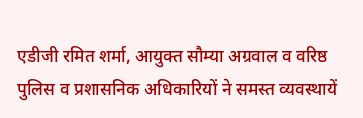एडीजी रमित शर्मा, आयुक्त सौम्या अग्रवाल व वरिष्ठ पुलिस व प्रशासनिक अधिकारियों ने समस्त व्यवस्थायें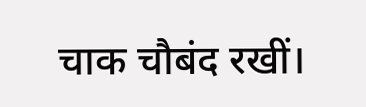चाक चौबंद रखीं।